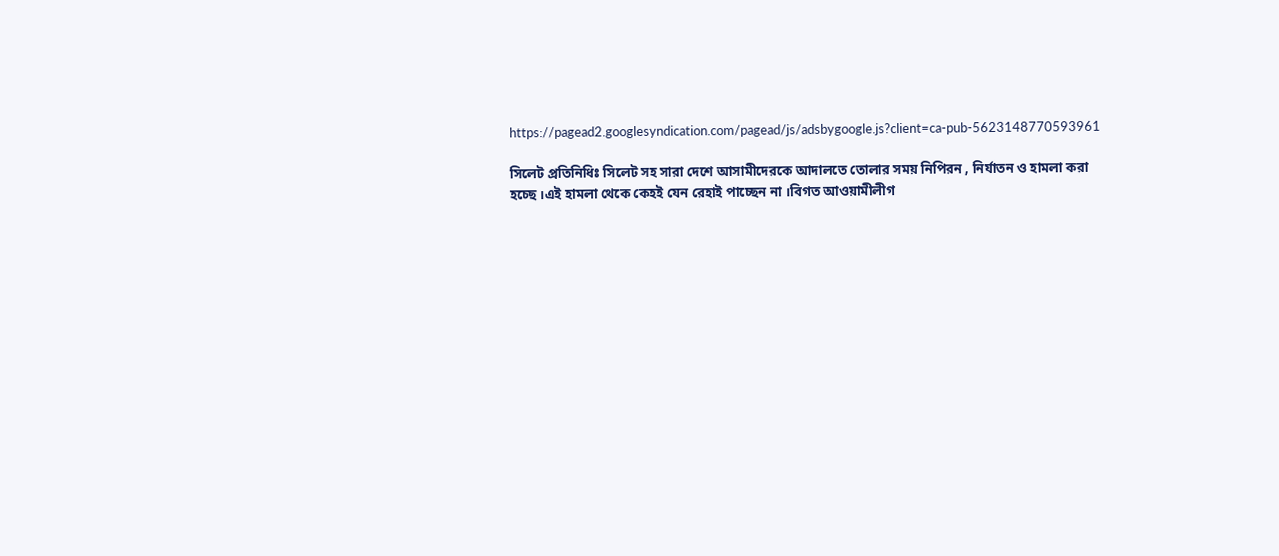https://pagead2.googlesyndication.com/pagead/js/adsbygoogle.js?client=ca-pub-5623148770593961

সিলেট প্রতিনিধিঃ সিলেট সহ সারা দেশে আসামীদেরকে আদালতে তোলার সময় নিপিরন , নির্যাতন ও হামলা করা হচ্ছে ।এই হামলা থেকে কেহই যেন রেহাই পাচ্ছেন না ।বিগত আওয়ামীলীগ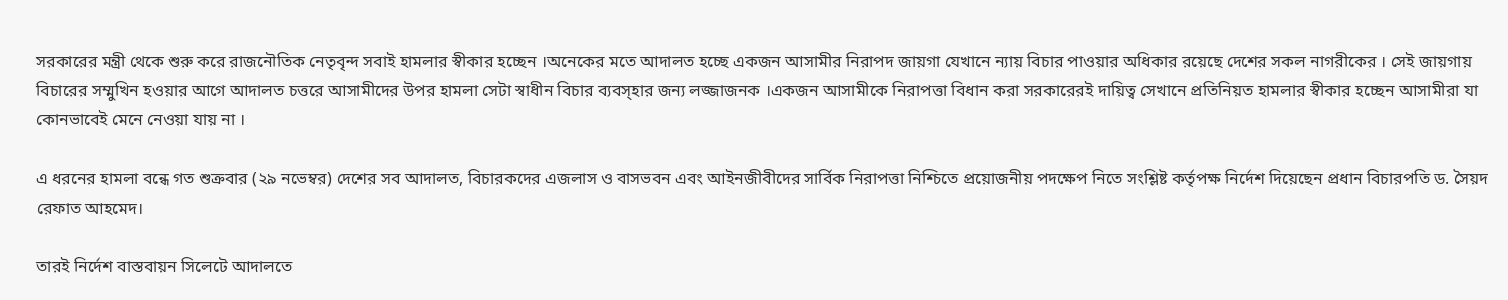সরকারের মন্ত্রী থেকে শুরু করে রাজনৌতিক নেতৃবৃন্দ সবাই হামলার স্বীকার হচ্ছেন ।অনেকের মতে আদালত হচ্ছে একজন আসামীর নিরাপদ জায়গা যেখানে ন্যায় বিচার পাওয়ার অধিকার রয়েছে দেশের সকল নাগরীকের । সেই জায়গায় বিচারের সম্মুখিন হওয়ার আগে আদালত চত্তরে আসামীদের উপর হামলা সেটা স্বাধীন বিচার ব্যবস্হার জন্য লজ্জাজনক ।একজন আসামীকে নিরাপত্তা বিধান করা সরকারেরই দায়িত্ব সেখানে প্রতিনিয়ত হামলার স্বীকার হচ্ছেন আসামীরা যা কোনভাবেই মেনে নেওয়া যায় না ।

এ ধরনের হামলা বন্ধে গত শুক্রবার (২৯ নভেম্বর) দেশের সব আদালত, বিচারকদের এজলাস ও বাসভবন এবং আইনজীবীদের সার্বিক নিরাপত্তা নিশ্চিতে প্রয়োজনীয় পদক্ষেপ নিতে সংশ্লিষ্ট কর্তৃপক্ষ নির্দেশ দিয়েছেন প্রধান বিচারপতি ড. সৈয়দ রেফাত আহমেদ।

তারই নির্দেশ বাস্তবায়ন সিলেটে আদালতে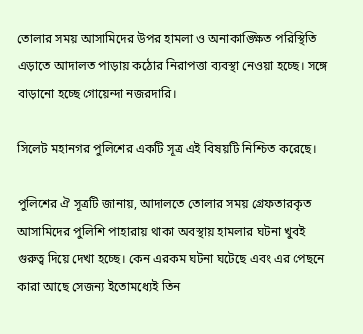তোলার সময় আসামিদের উপর হামলা ও অনাকাঙ্ক্ষিত পরিস্থিতি এড়াতে আদালত পাড়ায় কঠোর নিরাপত্তা ব্যবস্থা নেওয়া হচ্ছে। সঙ্গে বাড়ানো হচ্ছে গোয়েন্দা নজরদারি।

সিলেট মহানগর পুলিশের একটি সূত্র এই বিষয়টি নিশ্চিত করেছে।

পুলিশের ঐ সূত্রটি জানায়, আদালতে তোলার সময় গ্রেফতারকৃত আসামিদের পুলিশি পাহারায় থাকা অবস্থায় হামলার ঘটনা খুবই গুরুত্ব দিয়ে দেখা হচ্ছে। কেন এরকম ঘটনা ঘটেছে এবং এর পেছনে কারা আছে সেজন্য ইতোমধ্যেই তিন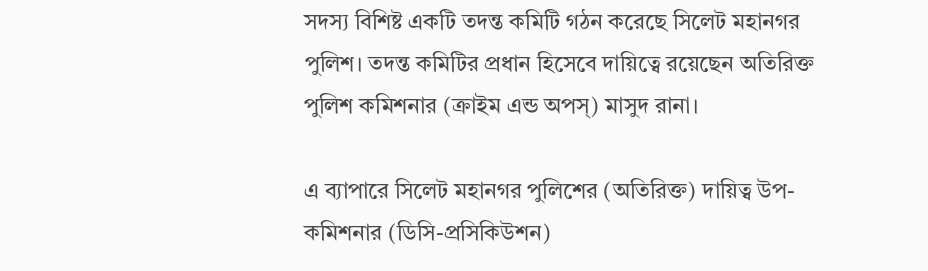সদস্য বিশিষ্ট একটি তদন্ত কমিটি গঠন করেছে সিলেট মহানগর পুলিশ। তদন্ত কমিটির প্রধান হিসেবে দায়িত্বে রয়েছেন অতিরিক্ত পুলিশ কমিশনার (ক্রাইম এন্ড অপস্) মাসুদ রানা।

এ ব্যাপারে সিলেট মহানগর পুলিশের (অতিরিক্ত) দায়িত্ব উপ-কমিশনার (ডিসি-প্রসিকিউশন)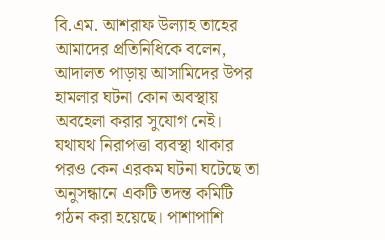বি.এম. আশরাফ উল্যাহ তাহের আমাদের প্রতিনিধিকে বলেন, আদালত পাড়ায় আসামিদের উপর হামলার ঘটনা কোন অবস্থায় অবহেলা করার সুযোগ নেই। যথাযথ নিরাপত্তা ব্যবস্থা থাকার পরও কেন এরকম ঘটনা ঘটেছে তা অনুসন্ধানে একটি তদন্ত কমিটি গঠন করা হয়েছে। পাশাপাশি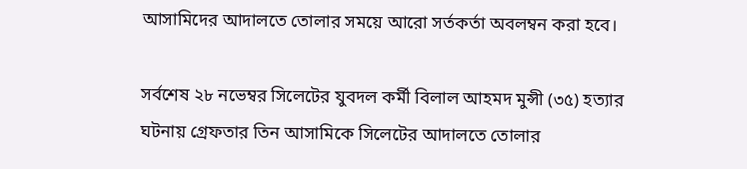আসামিদের আদালতে তোলার সময়ে আরো সর্তকর্তা অবলম্বন করা হবে।

সর্বশেষ ২৮ নভেম্বর সিলেটের যুবদল কর্মী বিলাল আহমদ মুন্সী (৩৫) হত্যার ঘটনায় গ্রেফতার তিন আসামিকে সিলেটের আদালতে তোলার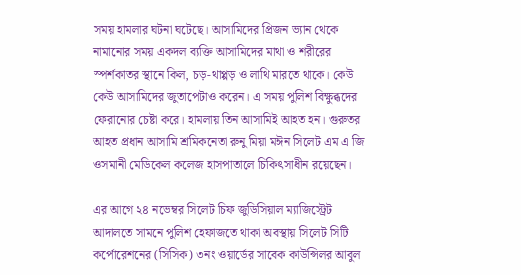সময় হামলার ঘটনা ঘটেছে। আসামিদের প্রিজন ভ্যান থেকে নামানোর সময় একদল ব্যক্তি আসামিদের মাথা ও শরীরের স্পর্শকাতর স্থানে কিল, চড়-থাপ্পড় ও লাথি মারতে থাকে। কেউ কেউ আসামিদের জুতাপেটাও করেন। এ সময় পুলিশ বিক্ষুব্ধদের ফেরানোর চেষ্টা করে। হামলায় তিন আসামিই আহত হন। গুরুতর আহত প্রধান আসামি শ্রমিকনেতা রুনু মিয়া মঈন সিলেট এম এ জি ওসমানী মেডিকেল কলেজ হাসপাতালে চিকিৎসাধীন রয়েছেন।

এর আগে ২৪ নভেম্বর সিলেট চিফ জুডিসিয়াল ম্যাজিস্ট্রেট আদালতে সামনে পুলিশ হেফাজতে থাকা অবস্থায় সিলেট সিটি কর্পোরেশনের (সিসিক) ৩নং ওয়ার্ডের সাবেক কাউন্সিলর আবুল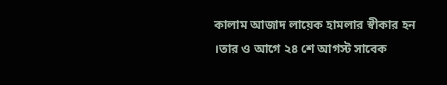কালাম আজাদ লায়েক হামলার স্বীকার হন ।তার ও আগে ২৪ শে আগস্ট সাবেক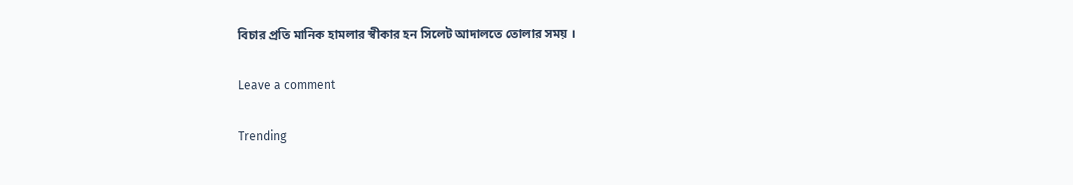বিচার প্রতি মানিক হামলার স্বীকার হন সিলেট আদালতে তোলার সময় ।

Leave a comment

Trending